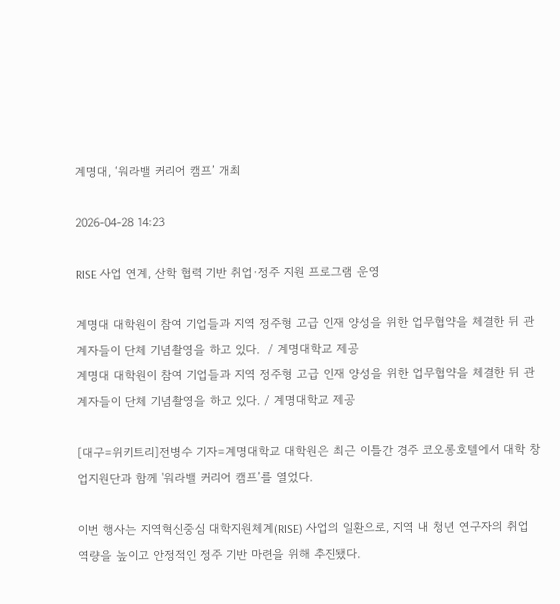계명대, ‘워라밸 커리어 캠프’ 개최

2026-04-28 14:23

RISE 사업 연계, 산학 협력 기반 취업·정주 지원 프로그램 운영

계명대 대학원이 참여 기업들과 지역 정주형 고급 인재 양성을 위한 업무협약을 체결한 뒤 관계자들이 단체 기념촬영을 하고 있다.  / 계명대학교 제공
계명대 대학원이 참여 기업들과 지역 정주형 고급 인재 양성을 위한 업무협약을 체결한 뒤 관계자들이 단체 기념촬영을 하고 있다. / 계명대학교 제공

[대구=위키트리]전병수 기자=계명대학교 대학원은 최근 이틀간 경주 코오롱호텔에서 대학 창업지원단과 함께 '워라밸 커리어 캠프’를 열었다.

이번 행사는 지역혁신중심 대학지원체계(RISE) 사업의 일환으로, 지역 내 청년 연구자의 취업 역량을 높이고 안정적인 정주 기반 마련을 위해 추진됐다.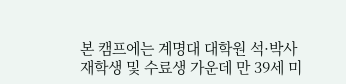본 캠프에는 계명대 대학원 석·박사 재학생 및 수료생 가운데 만 39세 미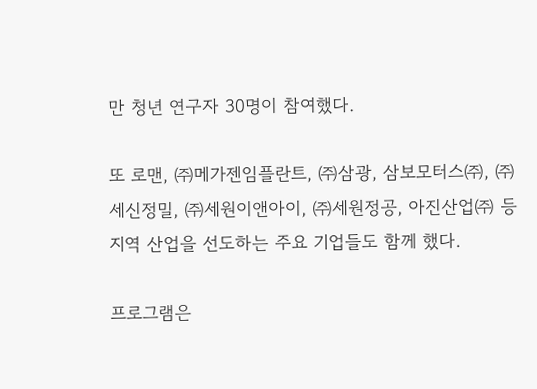만 청년 연구자 30명이 참여했다.

또 로맨, ㈜메가젠임플란트, ㈜삼광, 삼보모터스㈜, ㈜세신정밀, ㈜세원이앤아이, ㈜세원정공, 아진산업㈜ 등 지역 산업을 선도하는 주요 기업들도 함께 했다.

프로그램은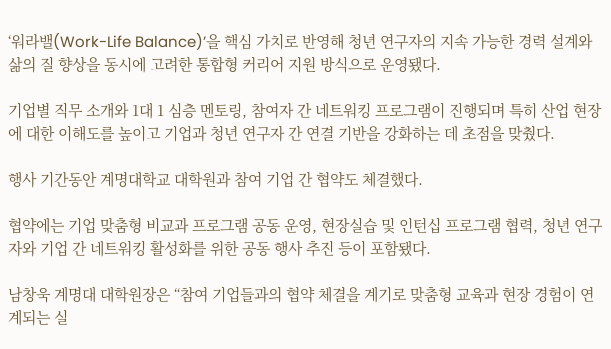‘워라밸(Work-Life Balance)’을 핵심 가치로 반영해 청년 연구자의 지속 가능한 경력 설계와 삶의 질 향상을 동시에 고려한 통합형 커리어 지원 방식으로 운영됐다.

기업별 직무 소개와 1대 1 심층 멘토링, 참여자 간 네트워킹 프로그램이 진행되며 특히 산업 현장에 대한 이해도를 높이고 기업과 청년 연구자 간 연결 기반을 강화하는 데 초점을 맞췄다.

행사 기간동안 계명대학교 대학원과 참여 기업 간 협약도 체결했다.

협약에는 기업 맞춤형 비교과 프로그램 공동 운영, 현장실습 및 인턴십 프로그램 협력, 청년 연구자와 기업 간 네트워킹 활성화를 위한 공동 행사 추진 등이 포함됐다.

남창욱 계명대 대학원장은 “참여 기업들과의 협약 체결을 계기로 맞춤형 교육과 현장 경험이 연계되는 실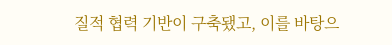질적 협력 기반이 구축됐고, 이를 바탕으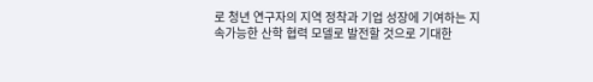로 청년 연구자의 지역 정착과 기업 성장에 기여하는 지속가능한 산학 협력 모델로 발전할 것으로 기대한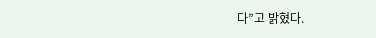다”고 밝혔다.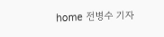home 전병수 기자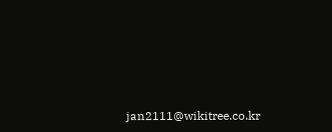jan2111@wikitree.co.kr